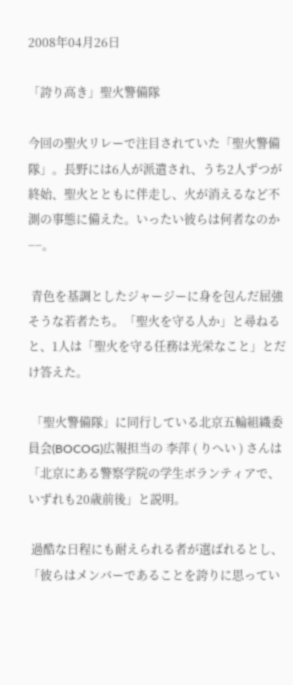2008年04月26日

「誇り高き」聖火警備隊

今回の聖火リレーで注目されていた「聖火警備隊」。長野には6人が派遣され、うち2人ずつが終始、聖火とともに伴走し、火が消えるなど不測の事態に備えた。いったい彼らは何者なのか−−。

 青色を基調としたジャージーに身を包んだ屈強そうな若者たち。「聖火を守る人か」と尋ねると、1人は「聖火を守る任務は光栄なこと」とだけ答えた。

 「聖火警備隊」に同行している北京五輪組織委員会(BOCOG)広報担当の 李萍 ( りへい ) さんは「北京にある警察学院の学生ボランティアで、いずれも20歳前後」と説明。

 過酷な日程にも耐えられる者が選ばれるとし、「彼らはメンバーであることを誇りに思ってい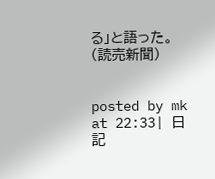る」と語った。 (読売新聞)


posted by mk at 22:33| 日記